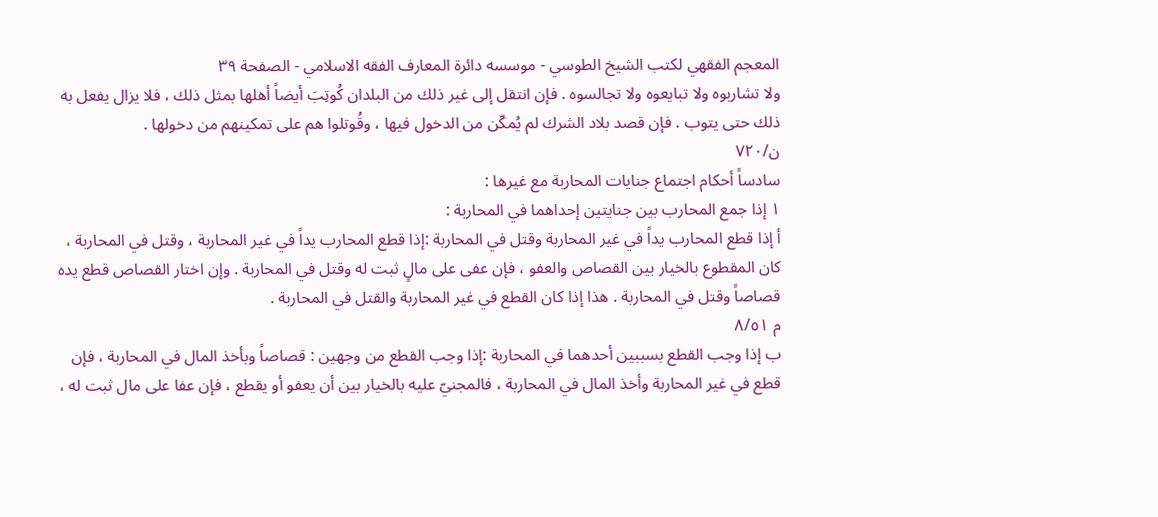المعجم الفقهي لکتب الشيخ الطوسي - موسسه دائرة المعارف الفقه الاسلامي - الصفحة ٣٩
ولا تشاربوه ولا تبايعوه ولا تجالسوه . فإن انتقل إلى غير ذلك من البلدان كُوتِبَ أيضاً أهلها بمثل ذلك ، فلا يزال يفعل به ذلك حتى يتوب . فإن قصد بلاد الشرك لم يُمكّن من الدخول فيها ، وقُوتلوا هم على تمكينهم من دخولها .
ن/٧٢٠
سادساً أحكام اجتماع جنايات المحاربة مع غيرها :
١ إذا جمع المحارب بين جنايتين إحداهما في المحاربة :
أ إذا قطع المحارب يداً في غير المحاربة وقتل في المحاربة :إذا قطع المحارب يداً في غير المحاربة ، وقتل في المحاربة ، كان المقطوع بالخيار بين القصاص والعفو ، فإن عفى على مالٍ ثبت له وقتل في المحاربة . وإن اختار القصاص قطع يده قصاصاً وقتل في المحاربة . هذا إذا كان القطع في غير المحاربة والقتل في المحاربة .
م ٨/٥١
ب إذا وجب القطع بسببين أحدهما في المحاربة :إذا وجب القطع من وجهين : قصاصاً وبأخذ المال في المحاربة ، فإن قطع في غير المحاربة وأخذ المال في المحاربة ، فالمجنيّ عليه بالخيار بين أن يعفو أو يقطع ، فإن عفا على مال ثبت له ،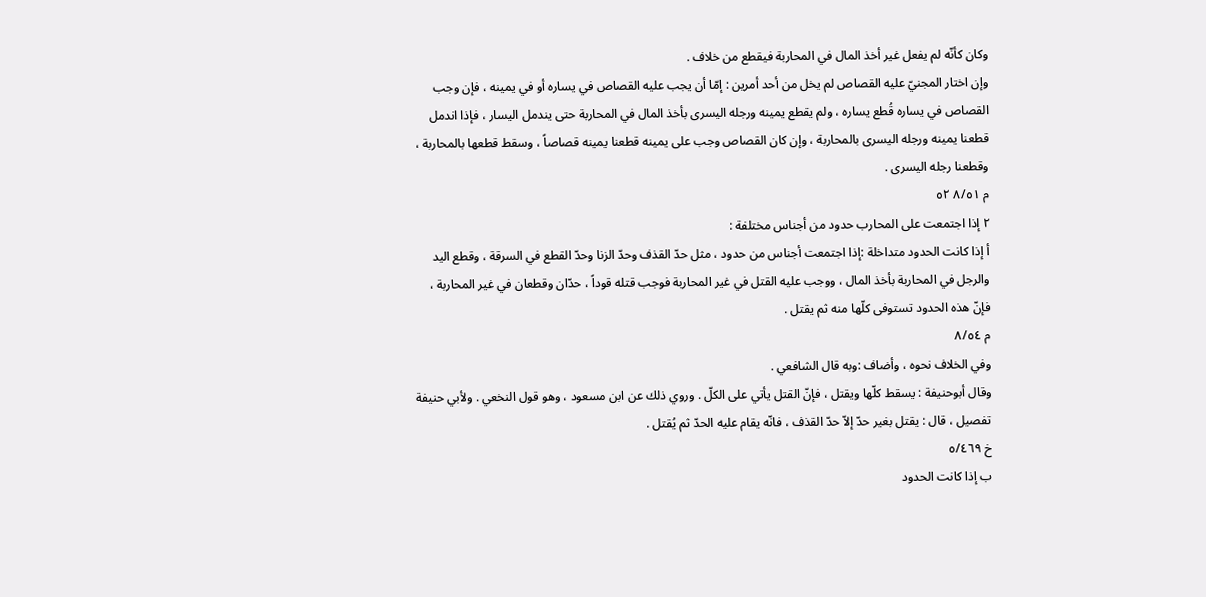وكان كأنّه لم يفعل غير أخذ المال في المحاربة فيقطع من خلاف .
وإن اختار المجنيّ عليه القصاص لم يخل من أحد أمرين : إمّا أن يجب عليه القصاص في يساره أو في يمينه ، فإن وجب القصاص في يساره قُطع يساره ، ولم يقطع يمينه ورجله اليسرى بأخذ المال في المحاربة حتى يندمل اليسار ، فإذا اندمل قطعنا يمينه ورجله اليسرى بالمحاربة ، وإن كان القصاص وجب على يمينه قطعنا يمينه قصاصاً ، وسقط قطعها بالمحاربة ، وقطعنا رجله اليسرى .
م ٨/٥١ ٥٢
٢ إذا اجتمعت على المحارب حدود من أجناس مختلفة :
أ إذا كانت الحدود متداخلة :إذا اجتمعت أجناس من حدود ، مثل حدّ القذف وحدّ الزنا وحدّ القطع في السرقة ، وقطع اليد والرجل في المحاربة بأخذ المال ، ووجب عليه القتل في غير المحاربة فوجب قتله قوداً ، حدّان وقطعان في غير المحاربة ، فإنّ هذه الحدود تستوفى كلّها منه ثم يقتل .
م ٨/٥٤
وفي الخلاف نحوه ، وأضاف :وبه قال الشافعي .
وقال أبوحنيفة : يسقط كلّها ويقتل ، فإنّ القتل يأتي على الكلّ . وروي ذلك عن ابن مسعود ، وهو قول النخعي . ولأبي حنيفة تفصيل ، قال : يقتل بغير حدّ إلاّ حدّ القذف ، فانّه يقام عليه الحدّ ثم يُقتل .
خ ٥/٤٦٩
ب إذا كانت الحدود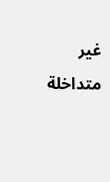غير متداخلة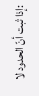:إذا ثبت أنّ الحدود لا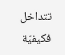تتداخل فكيفيّة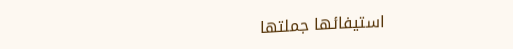استيفائها جملتها